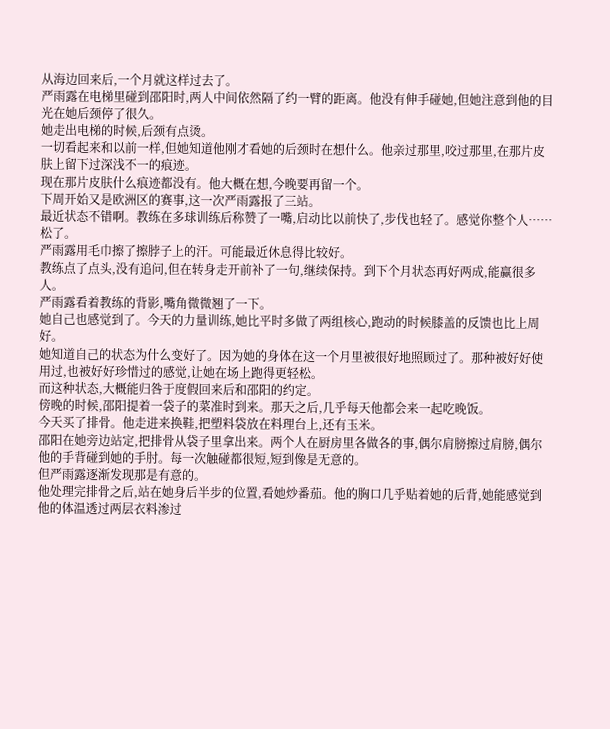从海边回来后,一个月就这样过去了。
严雨露在电梯里碰到邵阳时,两人中间依然隔了约一臂的距离。他没有伸手碰她,但她注意到他的目光在她后颈停了很久。
她走出电梯的时候,后颈有点烫。
一切看起来和以前一样,但她知道他刚才看她的后颈时在想什么。他亲过那里,咬过那里,在那片皮肤上留下过深浅不一的痕迹。
现在那片皮肤什么痕迹都没有。他大概在想,今晚要再留一个。
下周开始又是欧洲区的赛事,这一次严雨露报了三站。
最近状态不错啊。教练在多球训练后称赞了一嘴,启动比以前快了,步伐也轻了。感觉你整个人……松了。
严雨露用毛巾擦了擦脖子上的汗。可能最近休息得比较好。
教练点了点头,没有追问,但在转身走开前补了一句,继续保持。到下个月状态再好两成,能赢很多人。
严雨露看着教练的背影,嘴角微微翘了一下。
她自己也感觉到了。今天的力量训练,她比平时多做了两组核心,跑动的时候膝盖的反馈也比上周好。
她知道自己的状态为什么变好了。因为她的身体在这一个月里被很好地照顾过了。那种被好好使用过,也被好好珍惜过的感觉,让她在场上跑得更轻松。
而这种状态,大概能归咎于度假回来后和邵阳的约定。
傍晚的时候,邵阳提着一袋子的菜准时到来。那天之后,几乎每天他都会来一起吃晚饭。
今天买了排骨。他走进来换鞋,把塑料袋放在料理台上,还有玉米。
邵阳在她旁边站定,把排骨从袋子里拿出来。两个人在厨房里各做各的事,偶尔肩膀擦过肩膀,偶尔他的手背碰到她的手肘。每一次触碰都很短,短到像是无意的。
但严雨露逐渐发现那是有意的。
他处理完排骨之后,站在她身后半步的位置,看她炒番茄。他的胸口几乎贴着她的后背,她能感觉到他的体温透过两层衣料渗过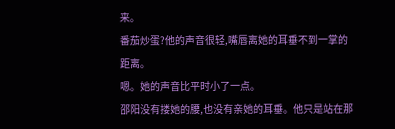来。
番茄炒蛋?他的声音很轻,嘴唇离她的耳垂不到一掌的距离。
嗯。她的声音比平时小了一点。
邵阳没有搂她的腰,也没有亲她的耳垂。他只是站在那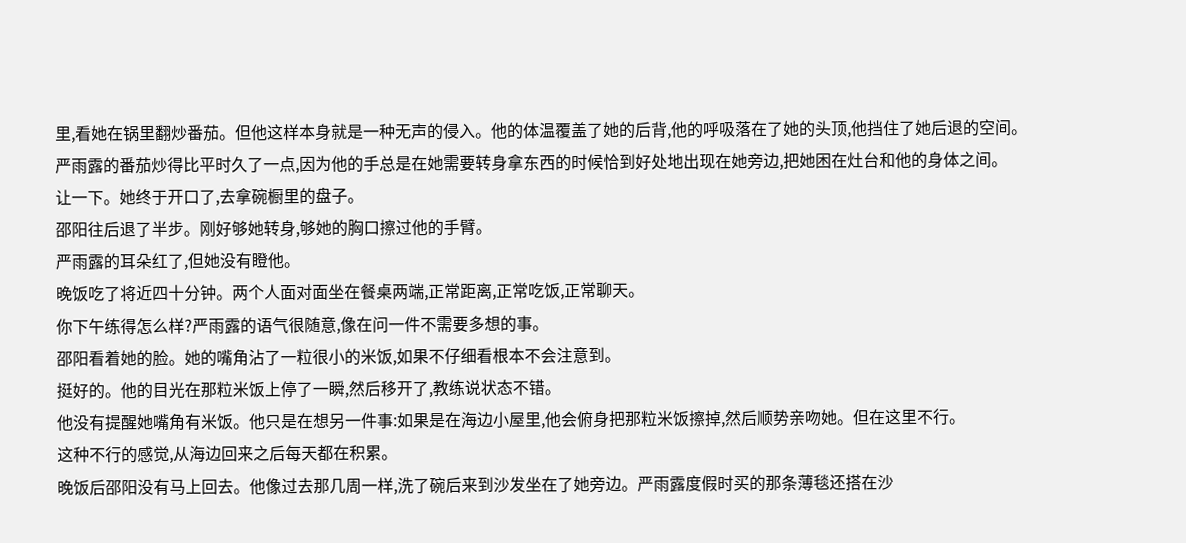里,看她在锅里翻炒番茄。但他这样本身就是一种无声的侵入。他的体温覆盖了她的后背,他的呼吸落在了她的头顶,他挡住了她后退的空间。
严雨露的番茄炒得比平时久了一点,因为他的手总是在她需要转身拿东西的时候恰到好处地出现在她旁边,把她困在灶台和他的身体之间。
让一下。她终于开口了,去拿碗橱里的盘子。
邵阳往后退了半步。刚好够她转身,够她的胸口擦过他的手臂。
严雨露的耳朵红了,但她没有瞪他。
晚饭吃了将近四十分钟。两个人面对面坐在餐桌两端,正常距离,正常吃饭,正常聊天。
你下午练得怎么样?严雨露的语气很随意,像在问一件不需要多想的事。
邵阳看着她的脸。她的嘴角沾了一粒很小的米饭,如果不仔细看根本不会注意到。
挺好的。他的目光在那粒米饭上停了一瞬,然后移开了,教练说状态不错。
他没有提醒她嘴角有米饭。他只是在想另一件事:如果是在海边小屋里,他会俯身把那粒米饭擦掉,然后顺势亲吻她。但在这里不行。
这种不行的感觉,从海边回来之后每天都在积累。
晚饭后邵阳没有马上回去。他像过去那几周一样,洗了碗后来到沙发坐在了她旁边。严雨露度假时买的那条薄毯还搭在沙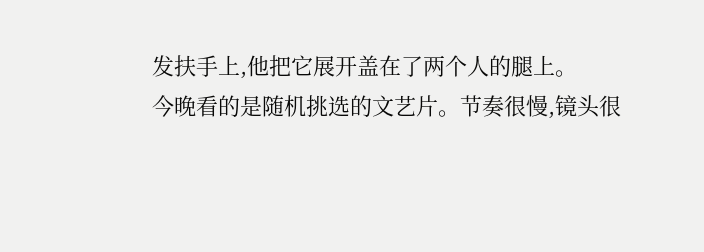发扶手上,他把它展开盖在了两个人的腿上。
今晚看的是随机挑选的文艺片。节奏很慢,镜头很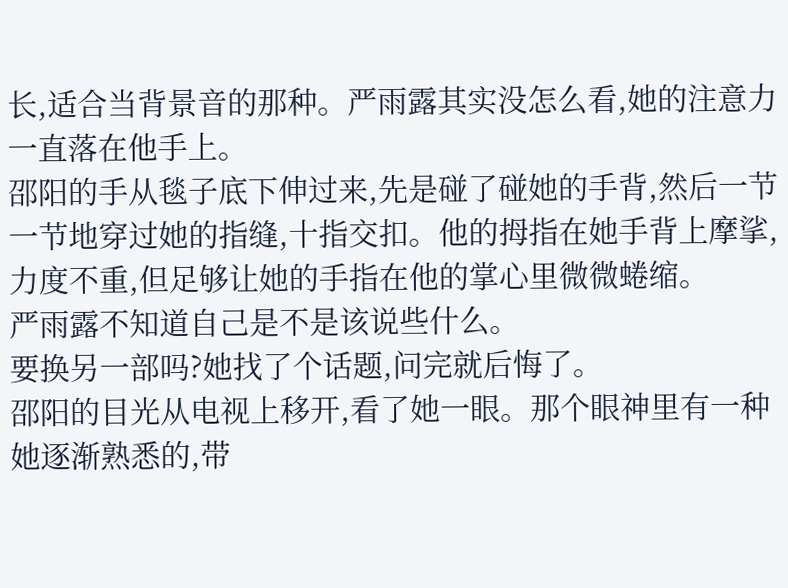长,适合当背景音的那种。严雨露其实没怎么看,她的注意力一直落在他手上。
邵阳的手从毯子底下伸过来,先是碰了碰她的手背,然后一节一节地穿过她的指缝,十指交扣。他的拇指在她手背上摩挲,力度不重,但足够让她的手指在他的掌心里微微蜷缩。
严雨露不知道自己是不是该说些什么。
要换另一部吗?她找了个话题,问完就后悔了。
邵阳的目光从电视上移开,看了她一眼。那个眼神里有一种她逐渐熟悉的,带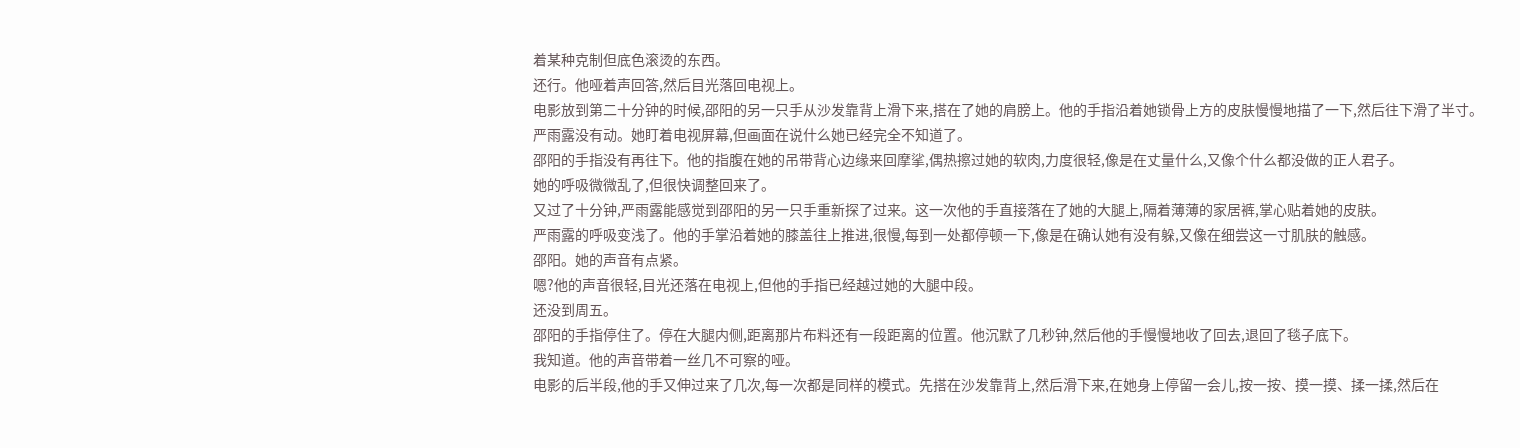着某种克制但底色滚烫的东西。
还行。他哑着声回答,然后目光落回电视上。
电影放到第二十分钟的时候,邵阳的另一只手从沙发靠背上滑下来,搭在了她的肩膀上。他的手指沿着她锁骨上方的皮肤慢慢地描了一下,然后往下滑了半寸。
严雨露没有动。她盯着电视屏幕,但画面在说什么她已经完全不知道了。
邵阳的手指没有再往下。他的指腹在她的吊带背心边缘来回摩挲,偶热擦过她的软肉,力度很轻,像是在丈量什么,又像个什么都没做的正人君子。
她的呼吸微微乱了,但很快调整回来了。
又过了十分钟,严雨露能感觉到邵阳的另一只手重新探了过来。这一次他的手直接落在了她的大腿上,隔着薄薄的家居裤,掌心贴着她的皮肤。
严雨露的呼吸变浅了。他的手掌沿着她的膝盖往上推进,很慢,每到一处都停顿一下,像是在确认她有没有躲,又像在细尝这一寸肌肤的触感。
邵阳。她的声音有点紧。
嗯?他的声音很轻,目光还落在电视上,但他的手指已经越过她的大腿中段。
还没到周五。
邵阳的手指停住了。停在大腿内侧,距离那片布料还有一段距离的位置。他沉默了几秒钟,然后他的手慢慢地收了回去,退回了毯子底下。
我知道。他的声音带着一丝几不可察的哑。
电影的后半段,他的手又伸过来了几次,每一次都是同样的模式。先搭在沙发靠背上,然后滑下来,在她身上停留一会儿,按一按、摸一摸、揉一揉,然后在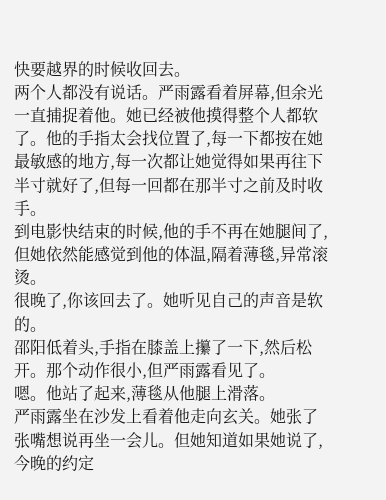快要越界的时候收回去。
两个人都没有说话。严雨露看着屏幕,但余光一直捕捉着他。她已经被他摸得整个人都软了。他的手指太会找位置了,每一下都按在她最敏感的地方,每一次都让她觉得如果再往下半寸就好了,但每一回都在那半寸之前及时收手。
到电影快结束的时候,他的手不再在她腿间了,但她依然能感觉到他的体温,隔着薄毯,异常滚烫。
很晚了,你该回去了。她听见自己的声音是软的。
邵阳低着头,手指在膝盖上攥了一下,然后松开。那个动作很小,但严雨露看见了。
嗯。他站了起来,薄毯从他腿上滑落。
严雨露坐在沙发上看着他走向玄关。她张了张嘴想说再坐一会儿。但她知道如果她说了,今晚的约定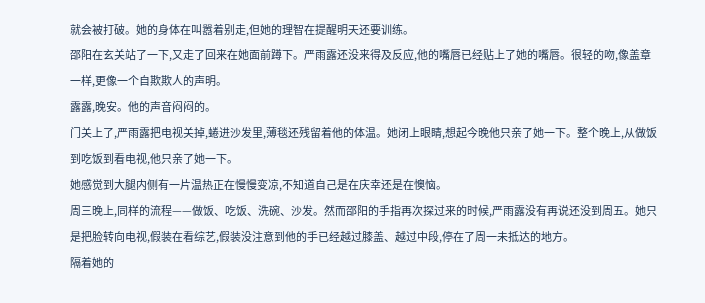就会被打破。她的身体在叫嚣着别走,但她的理智在提醒明天还要训练。
邵阳在玄关站了一下,又走了回来在她面前蹲下。严雨露还没来得及反应,他的嘴唇已经贴上了她的嘴唇。很轻的吻,像盖章一样,更像一个自欺欺人的声明。
露露,晚安。他的声音闷闷的。
门关上了,严雨露把电视关掉,蜷进沙发里,薄毯还残留着他的体温。她闭上眼睛,想起今晚他只亲了她一下。整个晚上,从做饭到吃饭到看电视,他只亲了她一下。
她感觉到大腿内侧有一片温热正在慢慢变凉,不知道自己是在庆幸还是在懊恼。
周三晚上,同样的流程——做饭、吃饭、洗碗、沙发。然而邵阳的手指再次探过来的时候,严雨露没有再说还没到周五。她只是把脸转向电视,假装在看综艺,假装没注意到他的手已经越过膝盖、越过中段,停在了周一未抵达的地方。
隔着她的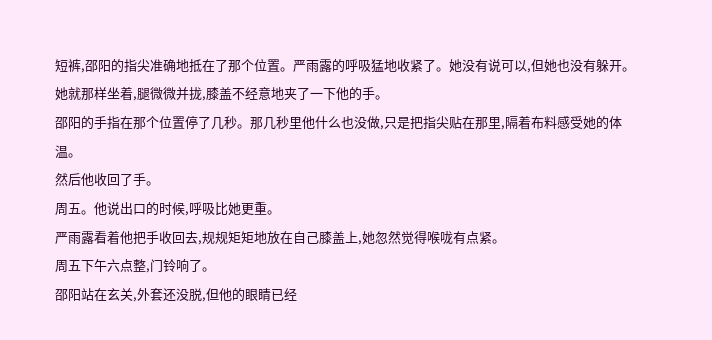短裤,邵阳的指尖准确地抵在了那个位置。严雨露的呼吸猛地收紧了。她没有说可以,但她也没有躲开。她就那样坐着,腿微微并拢,膝盖不经意地夹了一下他的手。
邵阳的手指在那个位置停了几秒。那几秒里他什么也没做,只是把指尖贴在那里,隔着布料感受她的体温。
然后他收回了手。
周五。他说出口的时候,呼吸比她更重。
严雨露看着他把手收回去,规规矩矩地放在自己膝盖上,她忽然觉得喉咙有点紧。
周五下午六点整,门铃响了。
邵阳站在玄关,外套还没脱,但他的眼睛已经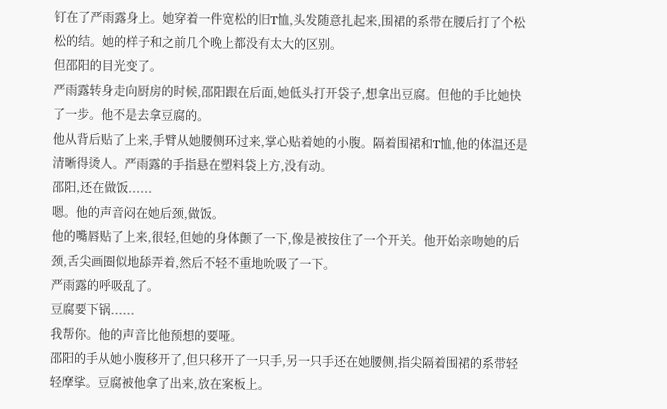钉在了严雨露身上。她穿着一件宽松的旧T恤,头发随意扎起来,围裙的系带在腰后打了个松松的结。她的样子和之前几个晚上都没有太大的区别。
但邵阳的目光变了。
严雨露转身走向厨房的时候,邵阳跟在后面,她低头打开袋子,想拿出豆腐。但他的手比她快了一步。他不是去拿豆腐的。
他从背后贴了上来,手臂从她腰侧环过来,掌心贴着她的小腹。隔着围裙和T恤,他的体温还是清晰得烫人。严雨露的手指悬在塑料袋上方,没有动。
邵阳,还在做饭......
嗯。他的声音闷在她后颈,做饭。
他的嘴唇贴了上来,很轻,但她的身体颤了一下,像是被按住了一个开关。他开始亲吻她的后颈,舌尖画圈似地舔弄着,然后不轻不重地吮吸了一下。
严雨露的呼吸乱了。
豆腐要下锅......
我帮你。他的声音比他预想的要哑。
邵阳的手从她小腹移开了,但只移开了一只手,另一只手还在她腰侧,指尖隔着围裙的系带轻轻摩挲。豆腐被他拿了出来,放在案板上。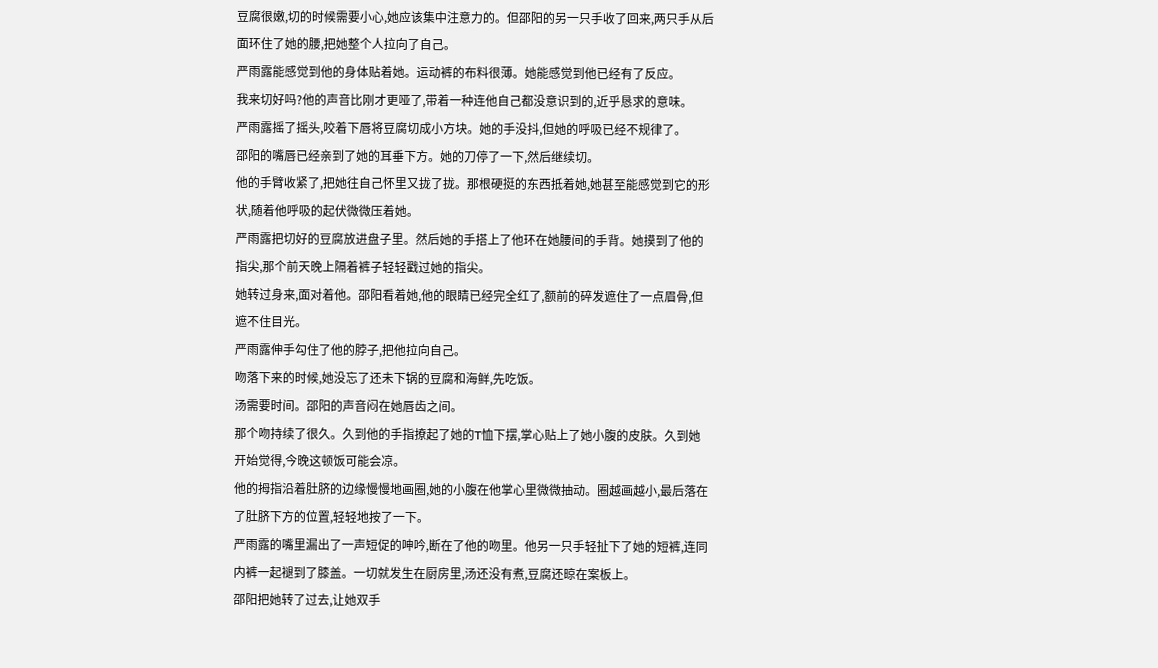豆腐很嫩,切的时候需要小心,她应该集中注意力的。但邵阳的另一只手收了回来,两只手从后面环住了她的腰,把她整个人拉向了自己。
严雨露能感觉到他的身体贴着她。运动裤的布料很薄。她能感觉到他已经有了反应。
我来切好吗?他的声音比刚才更哑了,带着一种连他自己都没意识到的,近乎恳求的意味。
严雨露摇了摇头,咬着下唇将豆腐切成小方块。她的手没抖,但她的呼吸已经不规律了。
邵阳的嘴唇已经亲到了她的耳垂下方。她的刀停了一下,然后继续切。
他的手臂收紧了,把她往自己怀里又拢了拢。那根硬挺的东西抵着她,她甚至能感觉到它的形状,随着他呼吸的起伏微微压着她。
严雨露把切好的豆腐放进盘子里。然后她的手搭上了他环在她腰间的手背。她摸到了他的指尖,那个前天晚上隔着裤子轻轻戳过她的指尖。
她转过身来,面对着他。邵阳看着她,他的眼睛已经完全红了,额前的碎发遮住了一点眉骨,但遮不住目光。
严雨露伸手勾住了他的脖子,把他拉向自己。
吻落下来的时候,她没忘了还未下锅的豆腐和海鲜,先吃饭。
汤需要时间。邵阳的声音闷在她唇齿之间。
那个吻持续了很久。久到他的手指撩起了她的T恤下摆,掌心贴上了她小腹的皮肤。久到她开始觉得,今晚这顿饭可能会凉。
他的拇指沿着肚脐的边缘慢慢地画圈,她的小腹在他掌心里微微抽动。圈越画越小,最后落在了肚脐下方的位置,轻轻地按了一下。
严雨露的嘴里漏出了一声短促的呻吟,断在了他的吻里。他另一只手轻扯下了她的短裤,连同内裤一起褪到了膝盖。一切就发生在厨房里,汤还没有煮,豆腐还晾在案板上。
邵阳把她转了过去,让她双手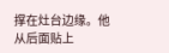撑在灶台边缘。他从后面贴上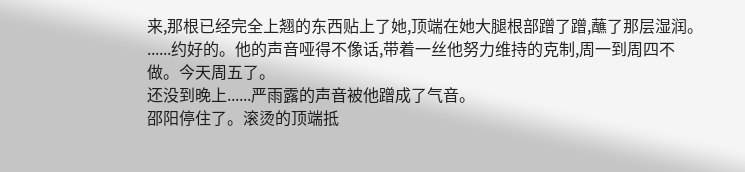来,那根已经完全上翘的东西贴上了她,顶端在她大腿根部蹭了蹭,蘸了那层湿润。
......约好的。他的声音哑得不像话,带着一丝他努力维持的克制,周一到周四不做。今天周五了。
还没到晚上......严雨露的声音被他蹭成了气音。
邵阳停住了。滚烫的顶端抵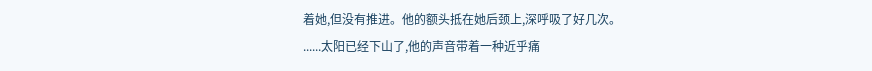着她,但没有推进。他的额头抵在她后颈上,深呼吸了好几次。
......太阳已经下山了,他的声音带着一种近乎痛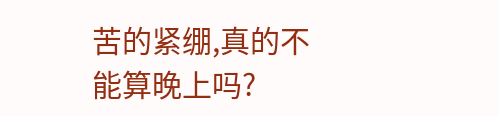苦的紧绷,真的不能算晚上吗?